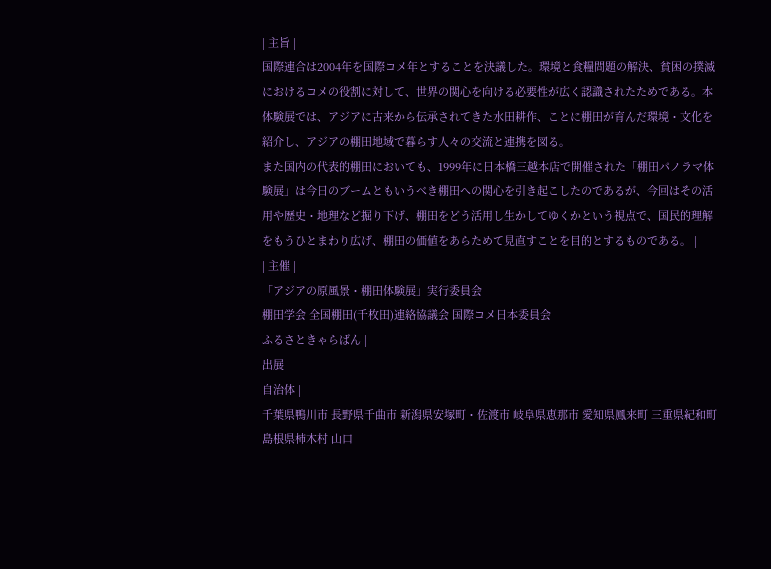| 主旨 |
国際連合は2004年を国際コメ年とすることを決議した。環境と食糧問題の解決、貧困の撲滅におけるコメの役割に対して、世界の関心を向ける必要性が広く認識されたためである。本体験展では、アジアに古来から伝承されてきた水田耕作、ことに棚田が育んだ環境・文化を紹介し、アジアの棚田地域で暮らす人々の交流と連携を図る。
また国内の代表的棚田においても、1999年に日本橋三越本店で開催された「棚田パノラマ体験展」は今日のブームともいうべき棚田への関心を引き起こしたのであるが、今回はその活用や歴史・地理など掘り下げ、棚田をどう活用し生かしてゆくかという視点で、国民的理解をもうひとまわり広げ、棚田の価値をあらためて見直すことを目的とするものである。 |
| 主催 |
「アジアの原風景・棚田体験展」実行委員会
棚田学会 全国棚田(千枚田)連絡協議会 国際コメ日本委員会
ふるさときゃらばん |
出展
自治体 |
千葉県鴨川市 長野県千曲市 新潟県安塚町・佐渡市 岐阜県恵那市 愛知県鳳来町 三重県紀和町 島根県柿木村 山口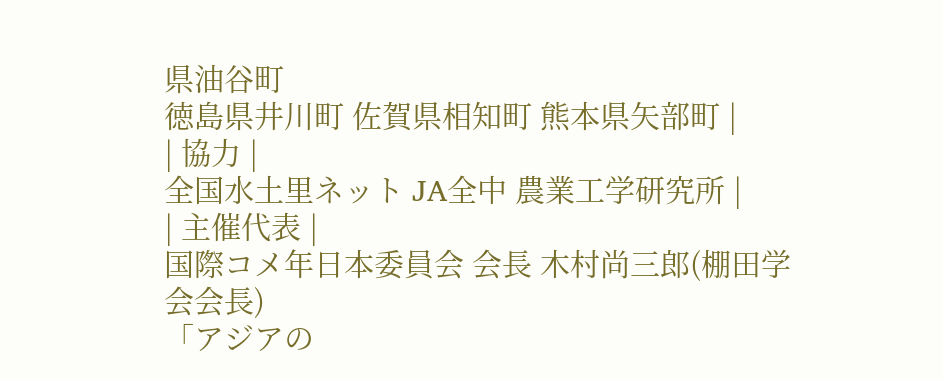県油谷町
徳島県井川町 佐賀県相知町 熊本県矢部町 |
| 協力 |
全国水土里ネット JA全中 農業工学研究所 |
| 主催代表 |
国際コメ年日本委員会 会長 木村尚三郎(棚田学会会長)
「アジアの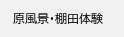原風景・棚田体験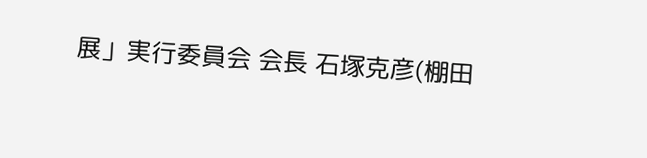展」実行委員会 会長 石塚克彦(棚田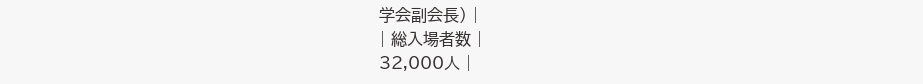学会副会長) |
| 総入場者数 |
32,000人 |